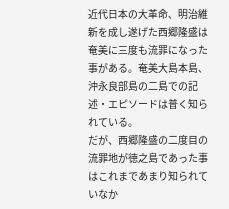近代日本の大革命、明治維新を成し遂げた西郷隆盛は奄美に三度も流罪になった事がある。奄美大島本島、沖永良部島の二島での記述・エピソードは普く知られている。
だが、西郷隆盛の二度目の流罪地が徳之島であった事はこれまであまり知られていなか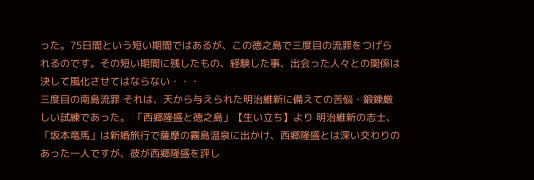った。75日間という短い期間ではあるが、この徳之島で三度目の流罪をつげられるのです。その短い期間に残したもの、経験した事、出会った人々との関係は決して風化させてはならない・・・
三度目の南島流罪 それは、天から与えられた明治維新に備えての苦悩・鍛錬厳しい試練であった。 「西郷隆盛と徳之島」【生い立ち】より 明治維新の志士、「坂本竜馬」は新婚旅行で薩摩の霧島温泉に出かけ、西郷隆盛とは深い交わりのあった一人ですが、彼が西郷隆盛を評し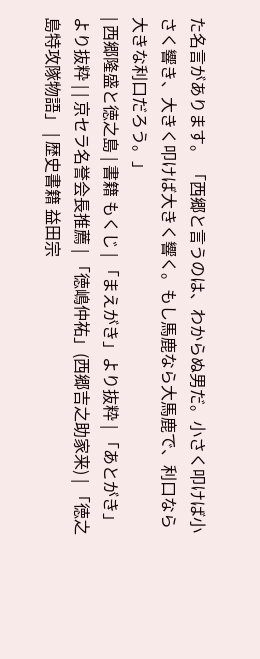た名言があります。 「西郷と言うのは、わからぬ男だ。小さく叩けば小さく響き、大きく叩けば大きく響く。もし馬鹿なら大馬鹿で、利口なら大きな利口だろう。」
| 西郷隆盛と徳之島 | 書籍 もくじ | 「まえがき」より抜粋 | 「あとがき」より抜粋 | | 京セラ名誉会長推薦 | 「徳嶋仲祐」(西郷吉之助家来) | 「徳之島特攻隊物語」 | 歴史書籍 益田宗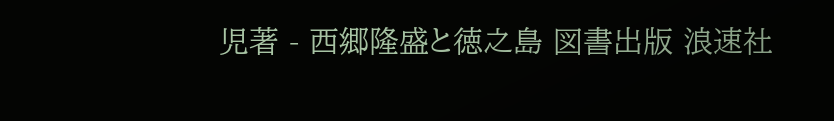児著 - 西郷隆盛と徳之島 図書出版 浪速社